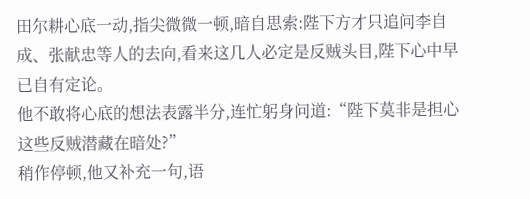田尔耕心底一动,指尖微微一顿,暗自思索:陛下方才只追问李自成、张献忠等人的去向,看来这几人必定是反贼头目,陛下心中早已自有定论。
他不敢将心底的想法表露半分,连忙躬身问道:“陛下莫非是担心这些反贼潜藏在暗处?”
稍作停顿,他又补充一句,语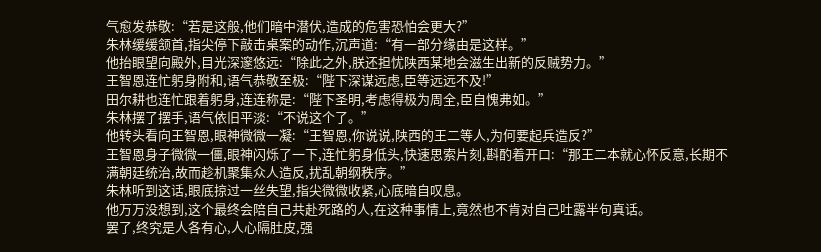气愈发恭敬:“若是这般,他们暗中潜伏,造成的危害恐怕会更大?”
朱林缓缓颔首,指尖停下敲击桌案的动作,沉声道:“有一部分缘由是这样。”
他抬眼望向殿外,目光深邃悠远:“除此之外,朕还担忧陕西某地会滋生出新的反贼势力。”
王智恩连忙躬身附和,语气恭敬至极:“陛下深谋远虑,臣等远远不及!”
田尔耕也连忙跟着躬身,连连称是:“陛下圣明,考虑得极为周全,臣自愧弗如。”
朱林摆了摆手,语气依旧平淡:“不说这个了。”
他转头看向王智恩,眼神微微一凝:“王智恩,你说说,陕西的王二等人,为何要起兵造反?”
王智恩身子微微一僵,眼神闪烁了一下,连忙躬身低头,快速思索片刻,斟酌着开口:“那王二本就心怀反意,长期不满朝廷统治,故而趁机聚集众人造反,扰乱朝纲秩序。”
朱林听到这话,眼底掠过一丝失望,指尖微微收紧,心底暗自叹息。
他万万没想到,这个最终会陪自己共赴死路的人,在这种事情上,竟然也不肯对自己吐露半句真话。
罢了,终究是人各有心,人心隔肚皮,强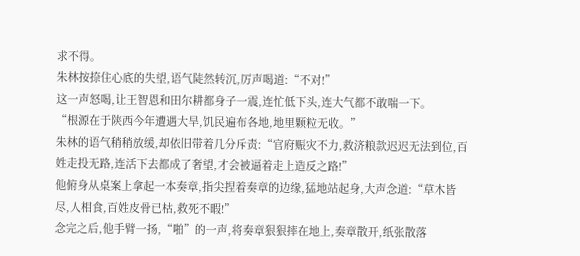求不得。
朱林按捺住心底的失望,语气陡然转沉,厉声喝道:“不对!”
这一声怒喝,让王智恩和田尔耕都身子一震,连忙低下头,连大气都不敢喘一下。
“根源在于陕西今年遭遇大旱,饥民遍布各地,地里颗粒无收。”
朱林的语气稍稍放缓,却依旧带着几分斥责:“官府赈灾不力,救济粮款迟迟无法到位,百姓走投无路,连活下去都成了奢望,才会被逼着走上造反之路!”
他俯身从桌案上拿起一本奏章,指尖捏着奏章的边缘,猛地站起身,大声念道:“草木皆尽,人相食,百姓皮骨已枯,救死不暇!”
念完之后,他手臂一扬,“啪”的一声,将奏章狠狠摔在地上,奏章散开,纸张散落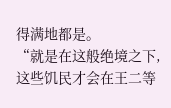得满地都是。
“就是在这般绝境之下,这些饥民才会在王二等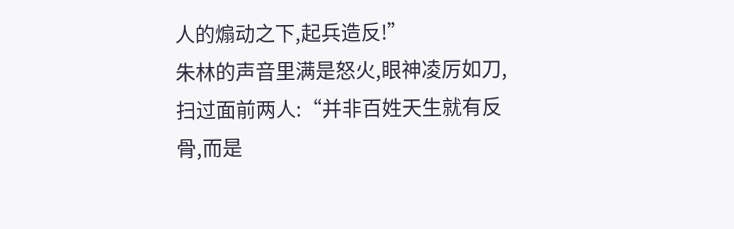人的煽动之下,起兵造反!”
朱林的声音里满是怒火,眼神凌厉如刀,扫过面前两人:“并非百姓天生就有反骨,而是